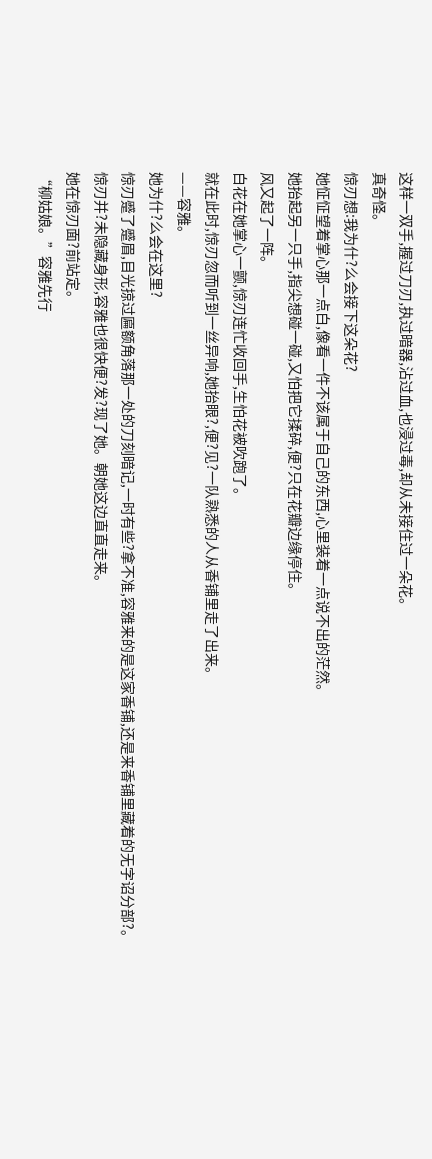这样一双手,握过刀刃,执过暗器,沾过血,也浸过毒,却从未接住过一朵花。
真奇怪。
惊刃想:我为什?么会接下这朵花?
她怔怔望着掌心那一点白,像看一件不该属于自己的东西,心里装着一点说不出的茫然。
她抬起另一只手,指尖想碰一碰,又怕把它揉碎,便?只在花瓣边缘停住。
风又起了一阵。
白花在她掌心一颤,惊刃连忙收回手,生怕花被吹跑了。
就在此时,惊刃忽而听到一丝异响,她抬眼?,便?见?一队熟悉的人从香铺里走了出来。
——容雅。
她为什?么会在这里?
惊刃蹙了蹙眉,目光掠过匾额角落那一处的刀刻暗记,一时有些?拿不准,容雅来的是这家香铺,还是来香铺里藏着的无字诏分部?。
惊刃并?未隐藏身形,容雅也很快便?发?现了她。朝她这边直直走来。
她在惊刃面?前站定。
“柳姑娘。”容雅先行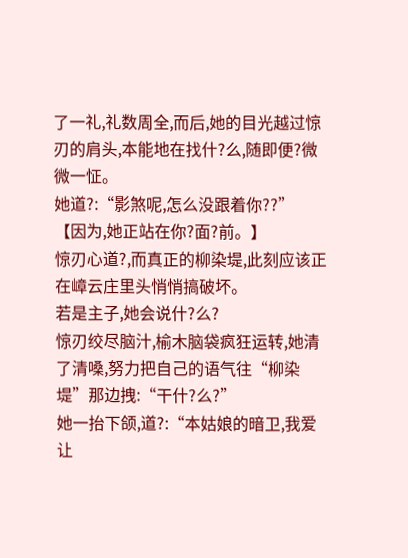了一礼,礼数周全,而后,她的目光越过惊刃的肩头,本能地在找什?么,随即便?微微一怔。
她道?:“影煞呢,怎么没跟着你??”
【因为,她正站在你?面?前。】
惊刃心道?,而真正的柳染堤,此刻应该正在嶂云庄里头悄悄搞破坏。
若是主子,她会说什?么?
惊刃绞尽脑汁,榆木脑袋疯狂运转,她清了清嗓,努力把自己的语气往“柳染堤”那边拽:“干什?么?”
她一抬下颌,道?:“本姑娘的暗卫,我爱让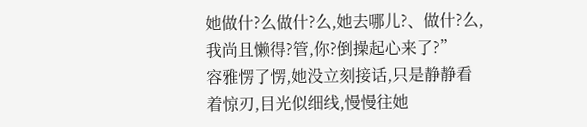她做什?么做什?么,她去哪儿?、做什?么,我尚且懒得?管,你?倒操起心来了?”
容雅愣了愣,她没立刻接话,只是静静看着惊刃,目光似细线,慢慢往她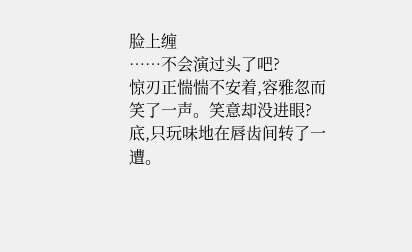脸上缠
……不会演过头了吧?
惊刃正惴惴不安着,容雅忽而笑了一声。笑意却没进眼?底,只玩味地在唇齿间转了一遭。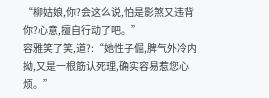“柳姑娘,你?会这么说,怕是影煞又违背你?心意,擅自行动了吧。”
容雅笑了笑,道?:“她性子倔,脾气外冷内拗,又是一根筋认死理,确实容易惹您心烦。”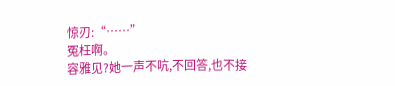惊刃:“……”
冤枉啊。
容雅见?她一声不吭,不回答,也不接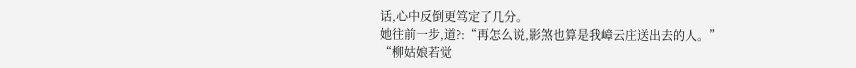话,心中反倒更笃定了几分。
她往前一步,道?:“再怎么说,影煞也算是我嶂云庄送出去的人。”
“柳姑娘若觉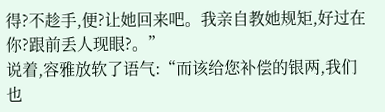得?不趁手,便?让她回来吧。我亲自教她规矩,好过在你?跟前丢人现眼?。”
说着,容雅放软了语气:“而该给您补偿的银两,我们也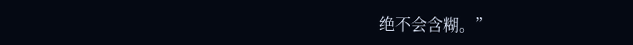绝不会含糊。”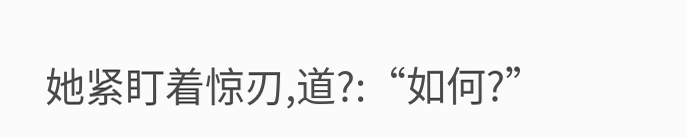她紧盯着惊刃,道?:“如何?”